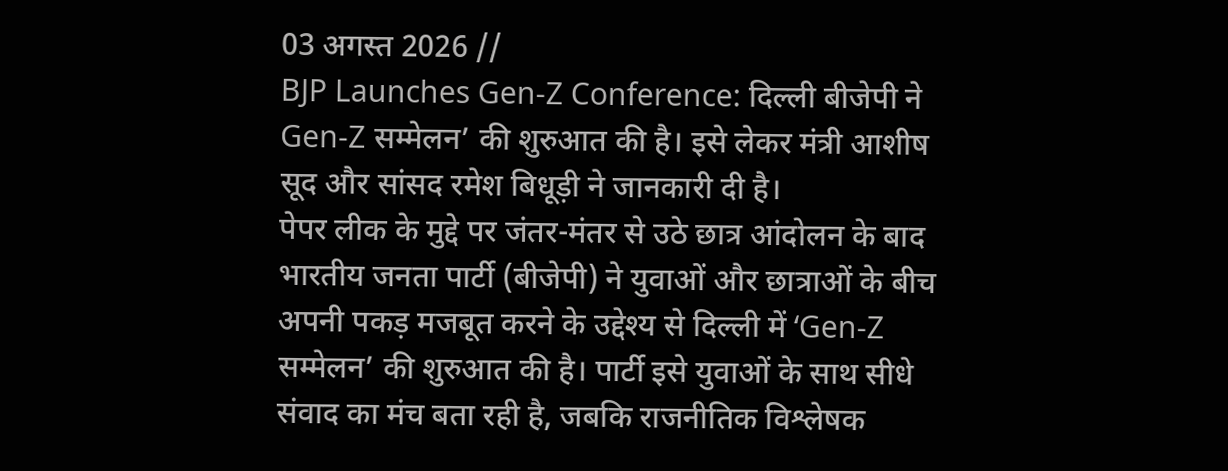03 अगस्त 2026 //
BJP Launches Gen-Z Conference: दिल्ली बीजेपी ने Gen-Z सम्मेलन’ की शुरुआत की है। इसे लेकर मंत्री आशीष सूद और सांसद रमेश बिधूड़ी ने जानकारी दी है।
पेपर लीक के मुद्दे पर जंतर-मंतर से उठे छात्र आंदोलन के बाद भारतीय जनता पार्टी (बीजेपी) ने युवाओं और छात्राओं के बीच अपनी पकड़ मजबूत करने के उद्देश्य से दिल्ली में ‘Gen-Z सम्मेलन’ की शुरुआत की है। पार्टी इसे युवाओं के साथ सीधे संवाद का मंच बता रही है, जबकि राजनीतिक विश्लेषक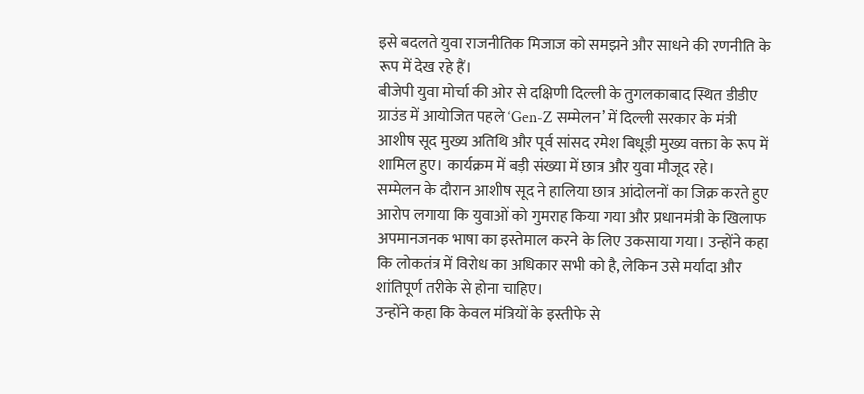इसे बदलते युवा राजनीतिक मिजाज को समझने और साधने की रणनीति के रूप में देख रहे हैं।
बीजेपी युवा मोर्चा की ओर से दक्षिणी दिल्ली के तुगलकाबाद स्थित डीडीए ग्राउंड में आयोजित पहले ‘Gen-Z सम्मेलन’ में दिल्ली सरकार के मंत्री आशीष सूद मुख्य अतिथि और पूर्व सांसद रमेश बिधूड़ी मुख्य वक्ता के रूप में शामिल हुए। कार्यक्रम में बड़ी संख्या में छात्र और युवा मौजूद रहे।
सम्मेलन के दौरान आशीष सूद ने हालिया छात्र आंदोलनों का जिक्र करते हुए आरोप लगाया कि युवाओं को गुमराह किया गया और प्रधानमंत्री के खिलाफ अपमानजनक भाषा का इस्तेमाल करने के लिए उकसाया गया। उन्होंने कहा कि लोकतंत्र में विरोध का अधिकार सभी को है, लेकिन उसे मर्यादा और शांतिपूर्ण तरीके से होना चाहिए।
उन्होंने कहा कि केवल मंत्रियों के इस्तीफे से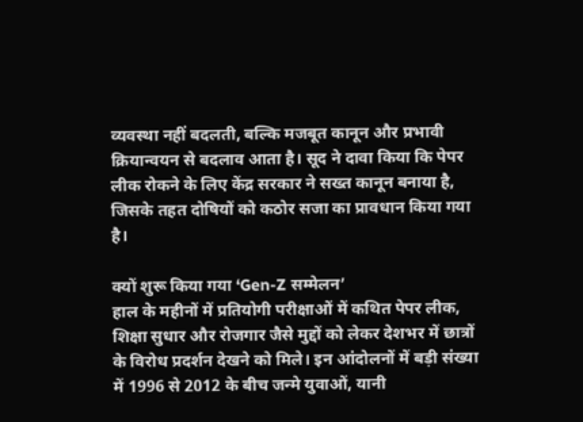व्यवस्था नहीं बदलती, बल्कि मजबूत कानून और प्रभावी क्रियान्वयन से बदलाव आता है। सूद ने दावा किया कि पेपर लीक रोकने के लिए केंद्र सरकार ने सख्त कानून बनाया है, जिसके तहत दोषियों को कठोर सजा का प्रावधान किया गया है।

क्यों शुरू किया गया ‘Gen-Z सम्मेलन’
हाल के महीनों में प्रतियोगी परीक्षाओं में कथित पेपर लीक, शिक्षा सुधार और रोजगार जैसे मुद्दों को लेकर देशभर में छात्रों के विरोध प्रदर्शन देखने को मिले। इन आंदोलनों में बड़ी संख्या में 1996 से 2012 के बीच जन्मे युवाओं, यानी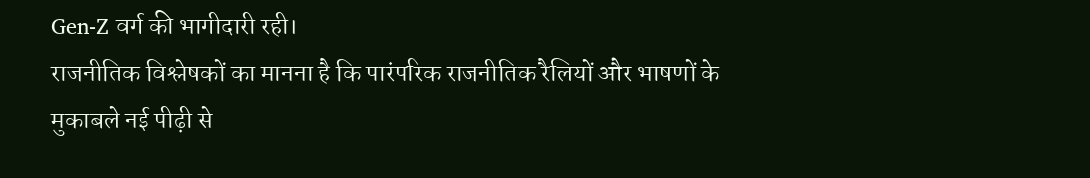Gen-Z वर्ग की भागीदारी रही।
राजनीतिक विश्लेषकों का मानना है कि पारंपरिक राजनीतिक रैलियों और भाषणों के मुकाबले नई पीढ़ी से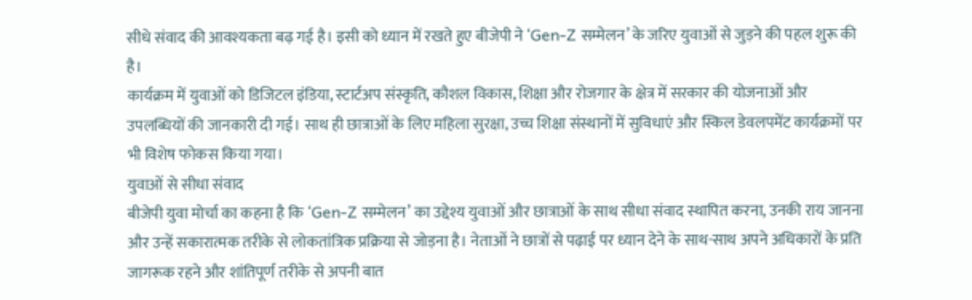सीधे संवाद की आवश्यकता बढ़ गई है। इसी को ध्यान में रखते हुए बीजेपी ने ‘Gen-Z सम्मेलन’ के जरिए युवाओं से जुड़ने की पहल शुरू की है।
कार्यक्रम में युवाओं को डिजिटल इंडिया, स्टार्टअप संस्कृति, कौशल विकास, शिक्षा और रोजगार के क्षेत्र में सरकार की योजनाओं और उपलब्धियों की जानकारी दी गई। साथ ही छात्राओं के लिए महिला सुरक्षा, उच्च शिक्षा संस्थानों में सुविधाएं और स्किल डेवलपमेंट कार्यक्रमों पर भी विशेष फोकस किया गया।
युवाओं से सीधा संवाद
बीजेपी युवा मोर्चा का कहना है कि ‘Gen-Z सम्मेलन’ का उद्देश्य युवाओं और छात्राओं के साथ सीधा संवाद स्थापित करना, उनकी राय जानना और उन्हें सकारात्मक तरीके से लोकतांत्रिक प्रक्रिया से जोड़ना है। नेताओं ने छात्रों से पढ़ाई पर ध्यान देने के साथ-साथ अपने अधिकारों के प्रति जागरूक रहने और शांतिपूर्ण तरीके से अपनी बात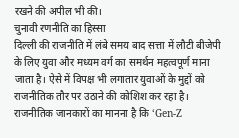रखने की अपील भी की।
चुनावी रणनीति का हिस्सा
दिल्ली की राजनीति में लंबे समय बाद सत्ता में लौटी बीजेपी के लिए युवा और मध्यम वर्ग का समर्थन महत्वपूर्ण माना जाता है। ऐसे में विपक्ष भी लगातार युवाओं के मुद्दों को राजनीतिक तौर पर उठाने की कोशिश कर रहा है। राजनीतिक जानकारों का मानना है कि ‘Gen-Z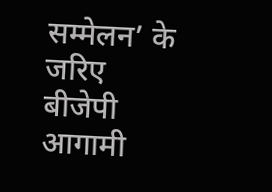सम्मेलन’ के जरिए बीजेपी आगामी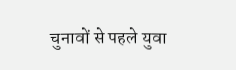चुनावों से पहले युवा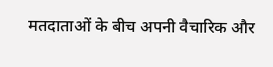मतदाताओं के बीच अपनी वैचारिक और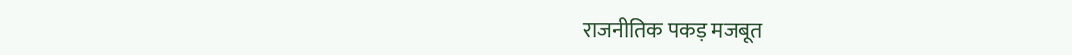राजनीतिक पकड़ मजबूत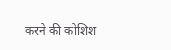करने की कोशिश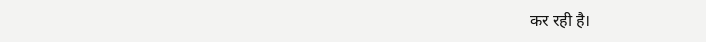कर रही है।